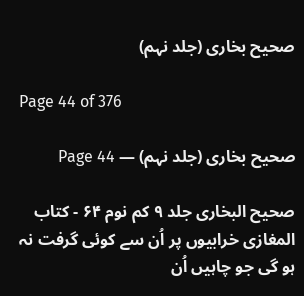صحیح بخاری (جلد نہم)

Page 44 of 376

صحیح بخاری (جلد نہم) — Page 44

صحیح البخاری جلد ۹ کم نوم ۶۴ - کتاب المغازی خرابیوں پر اُن سے کوئی گرفت نہ ہو گی جو چاہیں اُن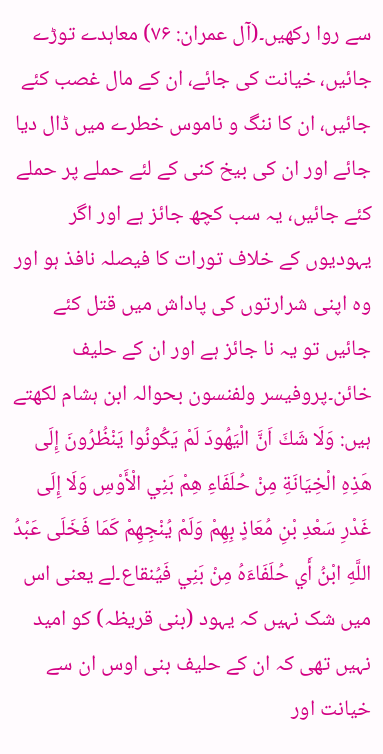سے روا رکھیں۔(آل عمران: ۷۶) معاہدے توڑے جائیں، خیانت کی جائے، ان کے مال غصب کئے جائیں، ان کا ننگ و ناموس خطرے میں ڈال دیا جائے اور ان کی بیخ کنی کے لئے حملے پر حملے کئے جائیں، یہ سب کچھ جائز ہے اور اگر یہودیوں کے خلاف تورات کا فیصلہ نافذ ہو اور وہ اپنی شرارتوں کی پاداش میں قتل کئے جائیں تو یہ نا جائز ہے اور ان کے حلیف خائن۔پروفیسر ولفنسون بحوالہ ابن ہشام لکھتے ہیں: وَلَا شَكَ اَنَّ الْيَهُودَ لَمْ يَكُونُوا يَنْظُرُونَ إِلَى هَذِهِ الْخِيَانَةِ مِنْ حُلَفَاءِ هِمْ بَنِي الْأَوْسِ وَلَا إِلَى غَدْرِ سَعْدِ بْنِ مُعَاذٍ بِهِمْ وَلَمْ يُنْجِهِمْ كَمَا فَخَلَى عَبْدُ اللَّهِ ابْنُ أَي حُلَفَاءَهُ مِنْ بَنِي فَيُنقاع۔لے یعنی اس میں شک نہیں کہ یہود (بنی قریظہ) کو امید نہیں تھی کہ ان کے حلیف بنی اوس ان سے خیانت اور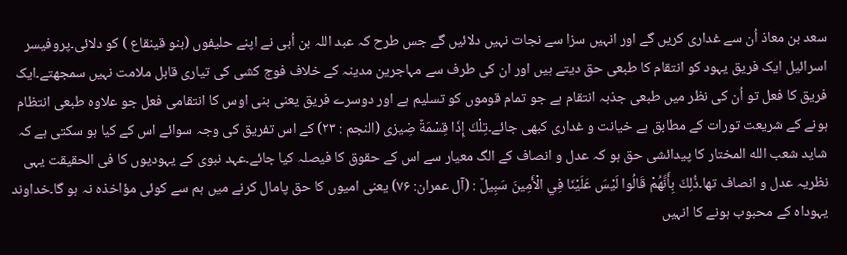سعد بن معاذ اُن سے غداری کریں گے اور انہیں سزا سے نجات نہیں دلائیں گے جس طرح کہ عبد اللہ بن اُبی نے اپنے حلیفوں (بنو قینقاع ) کو دلائی۔پروفیسر اسرائیل ایک فریق یہود کو انتقام کا طبعی حق دیتے ہیں اور ان کی طرف سے مہاجرین مدینہ کے خلاف فوج کشی کی تیاری قابل ملامت نہیں سمجھتے۔ایک فریق کا فعل تو اُن کی نظر میں طبعی جذبہ انتقام ہے جو تمام قوموں کو تسلیم ہے اور دوسرے فریق یعنی بنی اوس کا انتقامی فعل جو علاوہ طبعی انتظام ہونے کے شریعت تورات کے مطابق ہے خیانت و غداری کبھی جائے۔تِلْكَ إِذَا قِسْمَةٌ ضِيزى (النجم : ۲۳) کے اس تفریق کی وجہ سوائے اس کے کیا ہو سکتی ہے کہ شاید شعب الله المختار کا پیدائشی حق ہو کہ عدل و انصاف کے الگ معیار سے اس کے حقوق کا فیصلہ کیا جائے۔عہد نبوی کے یہودیوں کا فی الحقیقت یہی نظریہ عدل و انصاف تھا۔ذُلِكَ بِأَنَّهُمْ قَالُوا لَيْسَ عَلَيْنَا فِي الْأَمِينَ سَبِيلٌ : (آل عمران: ۷۶) یعنی امیوں کا حق پامال کرنے میں ہم سے کوئی مؤاخذہ نہ ہو گا۔خداوند یہوداہ کے محبوب ہونے کا انہیں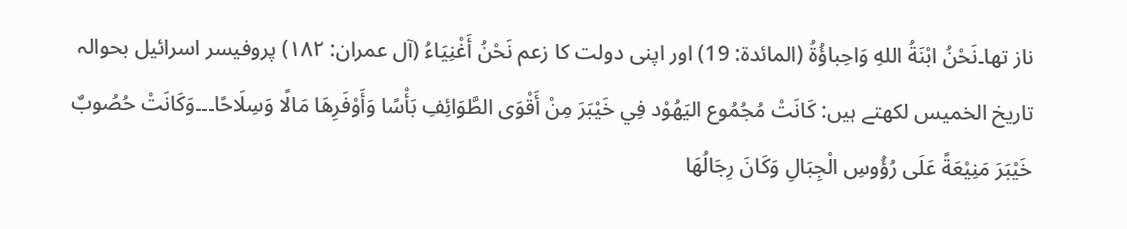ناز تھا۔نَحْنُ ابْنَةُ اللهِ وَاحِباؤُةُ (المائدة: 19) اور اپنی دولت کا زعم نَحْنُ أَغْنِيَاءُ (آل عمران: ۱۸۲) پروفیسر اسرائیل بحوالہ تاریخ الخمیس لکھتے ہیں: كَانَتْ مُجُمُوع اليَهُوْد فِي خَيْبَرَ مِنْ أَقْوَى الطَّوَائِفِ بَأْسًا وَأَوْفَرِهَا مَالًا وَسِلَاحًا۔۔۔وَكَانَتْ حُصُوبٌ خَيْبَرَ مَنِيْعَةً عَلَى رُؤُوسِ الْجِبَالِ وَكَانَ رِجَالُهَا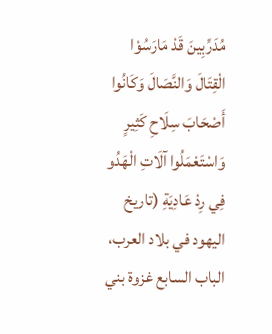مُدَرِّبِينَ قَدْ مَارَسُوْا الْقِتَالَ وَالنَّصَالَ وَكَانُوا أَصْحَابَ سِلَاحِ كَثِيرٍ وَاسْتَعْمَلُوا آلَاتِ الْهَدُو فِي رِدْ عَادِيَةِ (تاريخ اليهود في بلاد العرب، الباب السابع غزوة بني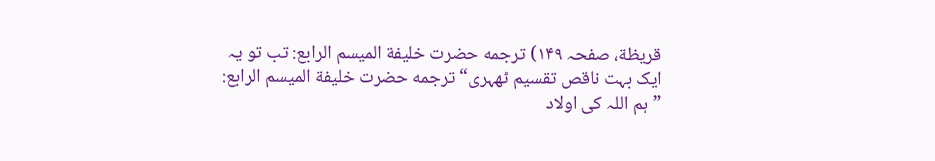قريظة، صفحہ ۱۴۹) ترجمه حضرت خليفة الميسم الرابع: تب تو یہ ایک بہت ناقص تقسیم ٹھہری“ ترجمه حضرت خلیفة الميسم الرابع: ”ہم اللہ کی اولاد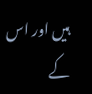ہیں اور اس کے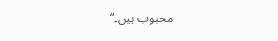محبوب ہیں۔“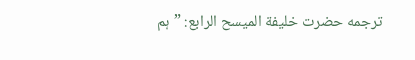ترجمه حضرت خليفة الميسح الرابع: ”ہم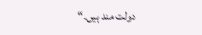دولت مند ہیں۔“